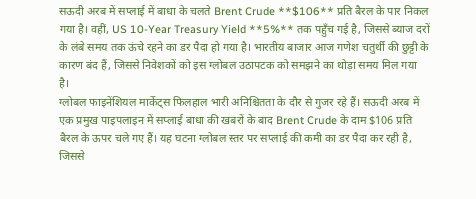सऊदी अरब में सप्लाई में बाधा के चलते Brent Crude **$106** प्रति बैरल के पार निकल गया है। वहीं, US 10-Year Treasury Yield **5%** तक पहुँच गई है, जिससे ब्याज दरों के लंबे समय तक ऊंचे रहने का डर पैदा हो गया है। भारतीय बाजार आज गणेश चतुर्थी की छुट्टी के कारण बंद हैं, जिससे निवेशकों को इस ग्लोबल उठापटक को समझने का थोड़ा समय मिल गया है।
ग्लोबल फाइनेंशियल मार्केट्स फिलहाल भारी अनिश्चितता के दौर से गुजर रहे हैं। सऊदी अरब में एक प्रमुख पाइपलाइन में सप्लाई बाधा की खबरों के बाद Brent Crude के दाम $106 प्रति बैरल के ऊपर चले गए हैं। यह घटना ग्लोबल स्तर पर सप्लाई की कमी का डर पैदा कर रही है, जिससे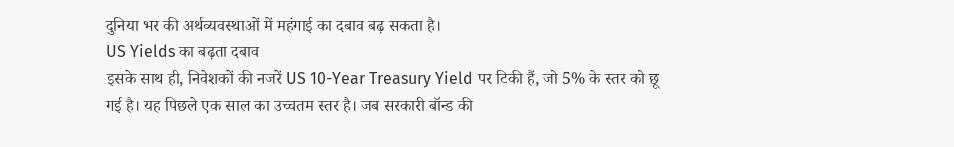दुनिया भर की अर्थव्यवस्थाओं में महंगाई का दबाव बढ़ सकता है।
US Yields का बढ़ता दबाव
इसके साथ ही, निवेशकों की नजरें US 10-Year Treasury Yield पर टिकी हैं, जो 5% के स्तर को छू गई है। यह पिछले एक साल का उच्चतम स्तर है। जब सरकारी बॉन्ड की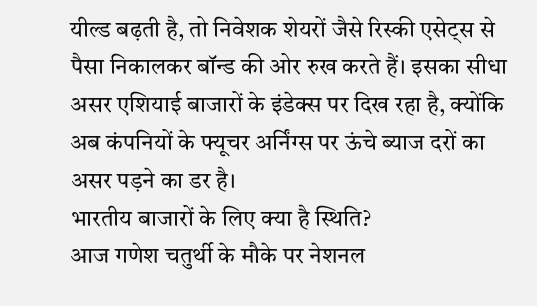यील्ड बढ़ती है, तो निवेशक शेयरों जैसे रिस्की एसेट्स से पैसा निकालकर बॉन्ड की ओर रुख करते हैं। इसका सीधा असर एशियाई बाजारों के इंडेक्स पर दिख रहा है, क्योंकि अब कंपनियों के फ्यूचर अर्निंग्स पर ऊंचे ब्याज दरों का असर पड़ने का डर है।
भारतीय बाजारों के लिए क्या है स्थिति?
आज गणेश चतुर्थी के मौके पर नेशनल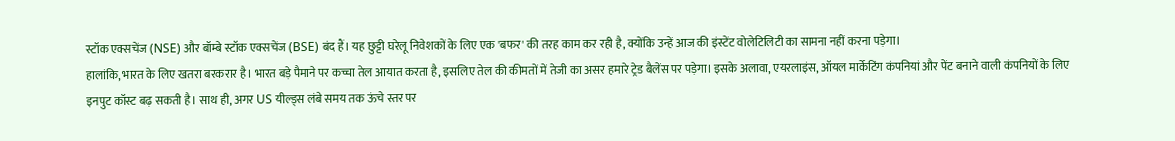स्टॉक एक्सचेंज (NSE) और बॉम्बे स्टॉक एक्सचेंज (BSE) बंद हैं। यह छुट्टी घरेलू निवेशकों के लिए एक 'बफर' की तरह काम कर रही है, क्योंकि उन्हें आज की इंस्टेंट वोलेटिलिटी का सामना नहीं करना पड़ेगा।
हालांकि, भारत के लिए खतरा बरकरार है। भारत बड़े पैमाने पर कच्चा तेल आयात करता है, इसलिए तेल की कीमतों में तेजी का असर हमारे ट्रेड बैलेंस पर पड़ेगा। इसके अलावा, एयरलाइंस, ऑयल मार्केटिंग कंपनियां और पेंट बनाने वाली कंपनियों के लिए इनपुट कॉस्ट बढ़ सकती है। साथ ही, अगर US यील्ड्स लंबे समय तक ऊंचे स्तर पर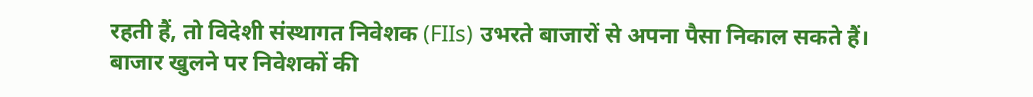रहती हैं, तो विदेशी संस्थागत निवेशक (FIIs) उभरते बाजारों से अपना पैसा निकाल सकते हैं।
बाजार खुलने पर निवेशकों की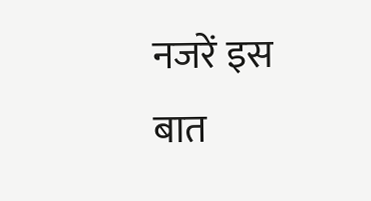नजरें इस बात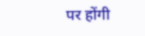पर होंगी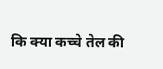कि क्या कच्चे तेल की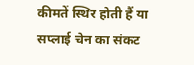कीमतें स्थिर होती हैं या सप्लाई चेन का संकट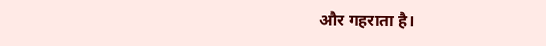और गहराता है।